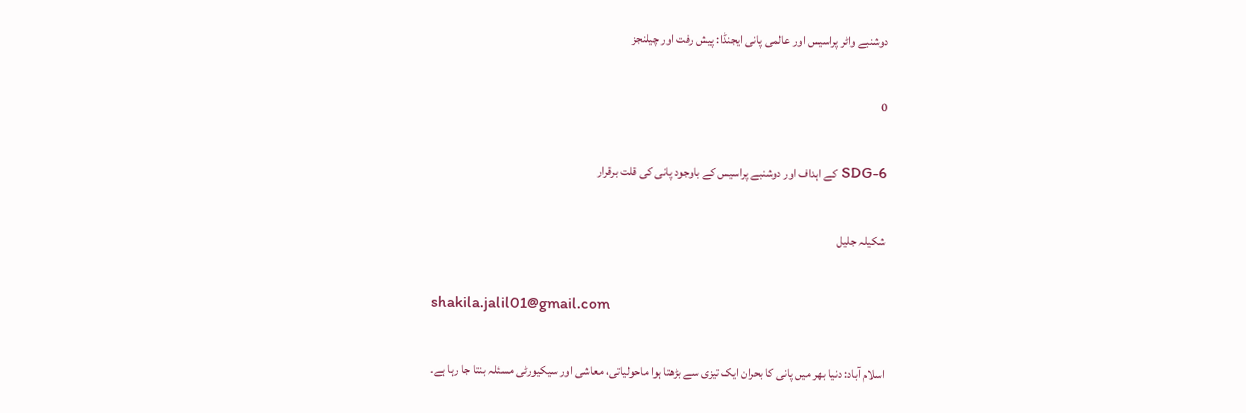دوشنبے واٹر پراسیس اور عالمی پانی ایجنڈا: پیش رفت اور چیلنجز

0

SDG-6 کے اہداف اور دوشنبے پراسیس کے باوجود پانی کی قلت برقرار

شکیلہ جلیل

shakila.jalil01@gmail.com

اسلام آباد: دنیا بھر میں پانی کا بحران ایک تیزی سے بڑھتا ہوا ماحولیاتی، معاشی اور سیکیورٹی مسئلہ بنتا جا رہا ہے۔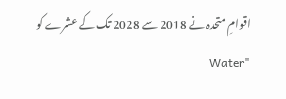اقوامِ متحدہ نے 2018 سے 2028 تک کے عشرے کو "Water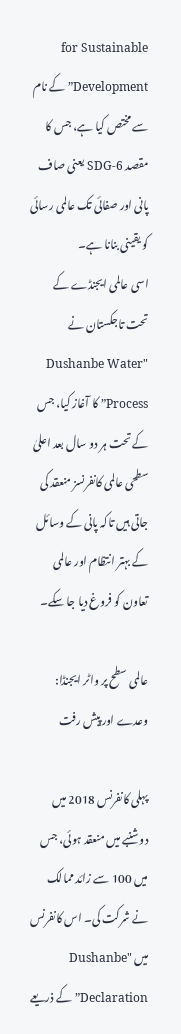for Sustainable Development” کے نام سے مختص کیا ہے، جس کا مقصد SDG-6 یعنی صاف پانی اور صفائی تک عالمی رسائی کو یقینی بنانا ہے۔
اسی عالمی ایجنڈے کے تحت تاجکستان نے "Dushanbe Water Process” کا آغاز کیا، جس کے تحت ہر دو سال بعد اعلیٰ سطحی عالمی کانفرنسز منعقد کی جاتی ہیں تاکہ پانی کے وسائل کے بہتر انتظام اور عالمی تعاون کو فروغ دیا جا سکے۔

عالمی سطح پر واٹر ایجنڈا: وعدے اور پیش رفت

پہلی کانفرنس 2018 میں دوشنبے میں منعقد ہوئی، جس میں 100 سے زائد ممالک نے شرکت کی۔ اس کانفرنس میں "Dushanbe Declaration” کے ذریعے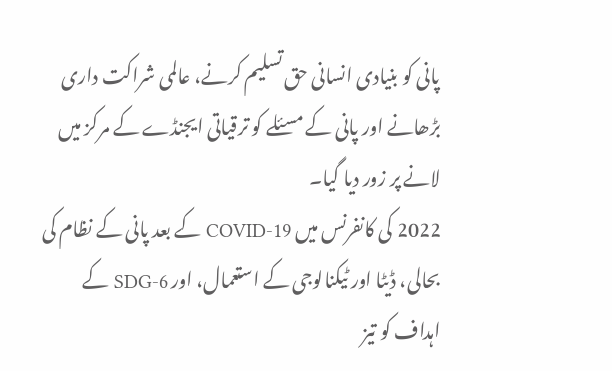پانی کو بنیادی انسانی حق تسلیم کرنے، عالمی شراکت داری بڑھانے اور پانی کے مسئلے کو ترقیاتی ایجنڈے کے مرکز میں لانے پر زور دیا گیا۔
2022 کی کانفرنس میں COVID-19 کے بعد پانی کے نظام کی بحالی، ڈیٹا اور ٹیکنالوجی کے استعمال، اور SDG-6 کے اہداف کو تیز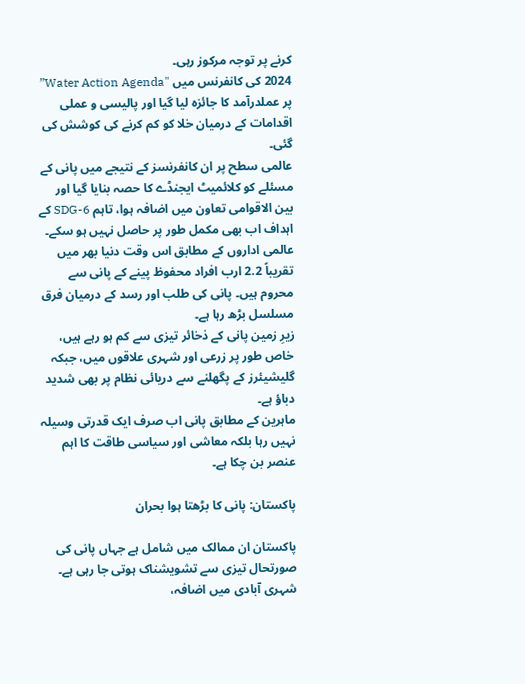کرنے پر توجہ مرکوز رہی۔
2024 کی کانفرنس میں "Water Action Agenda” پر عملدرآمد کا جائزہ لیا گیا اور پالیسی و عملی اقدامات کے درمیان خلا کو کم کرنے کی کوشش کی گئی۔
عالمی سطح پر ان کانفرنسز کے نتیجے میں پانی کے مسئلے کو کلائمیٹ ایجنڈے کا حصہ بنایا گیا اور بین الاقوامی تعاون میں اضافہ ہوا، تاہم SDG-6 کے اہداف اب بھی مکمل طور پر حاصل نہیں ہو سکے۔
عالمی اداروں کے مطابق اس وقت دنیا بھر میں تقریباً 2.2 ارب افراد محفوظ پینے کے پانی سے محروم ہیں۔ پانی کی طلب اور رسد کے درمیان فرق مسلسل بڑھ رہا ہے۔
زیرِ زمین پانی کے ذخائر تیزی سے کم ہو رہے ہیں، خاص طور پر زرعی اور شہری علاقوں میں، جبکہ گلیشیئرز کے پگھلنے سے دریائی نظام پر بھی شدید دباؤ ہے۔
ماہرین کے مطابق پانی اب صرف ایک قدرتی وسیلہ نہیں رہا بلکہ معاشی اور سیاسی طاقت کا اہم عنصر بن چکا ہے۔

پاکستان: پانی کا بڑھتا ہوا بحران

پاکستان ان ممالک میں شامل ہے جہاں پانی کی صورتحال تیزی سے تشویشناک ہوتی جا رہی ہے۔ شہری آبادی میں اضافہ،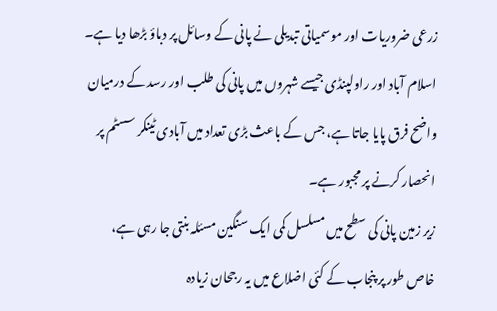زرعی ضروریات اور موسمیاتی تبدیلی نے پانی کے وسائل پر دباؤ بڑھا دیا ہے۔
اسلام آباد اور راولپنڈی جیسے شہروں میں پانی کی طلب اور رسد کے درمیان واضح فرق پایا جاتا ہے، جس کے باعث بڑی تعداد میں آبادی ٹینکر سسٹم پر انحصار کرنے پر مجبور ہے۔
زیر زمین پانی کی سطح میں مسلسل کمی ایک سنگین مسئلہ بنتی جا رہی ہے، خاص طور پر پنجاب کے کئی اضلاع میں یہ رجحان زیادہ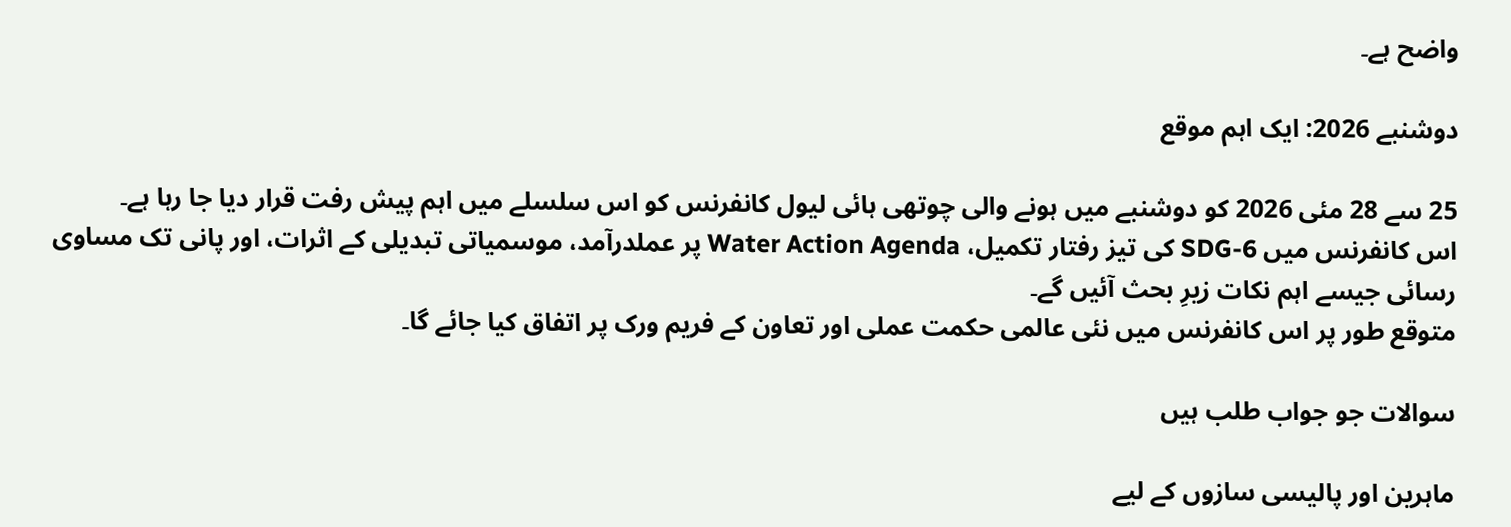واضح ہے۔

دوشنبے 2026: ایک اہم موقع

25 سے 28 مئی 2026 کو دوشنبے میں ہونے والی چوتھی ہائی لیول کانفرنس کو اس سلسلے میں اہم پیش رفت قرار دیا جا رہا ہے۔
اس کانفرنس میں SDG-6 کی تیز رفتار تکمیل، Water Action Agenda پر عملدرآمد، موسمیاتی تبدیلی کے اثرات، اور پانی تک مساوی رسائی جیسے اہم نکات زیرِ بحث آئیں گے۔
متوقع طور پر اس کانفرنس میں نئی عالمی حکمت عملی اور تعاون کے فریم ورک پر اتفاق کیا جائے گا۔

سوالات جو جواب طلب ہیں

ماہرین اور پالیسی سازوں کے لیے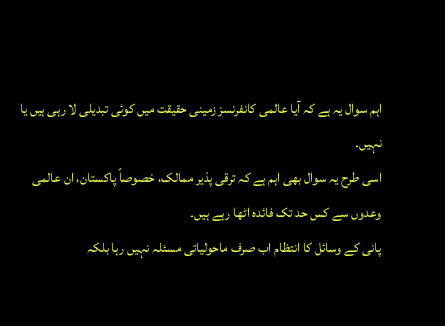اہم سوال یہ ہے کہ آیا عالمی کانفرنسز زمینی حقیقت میں کوئی تبدیلی لا رہی ہیں یا نہیں۔
اسی طرح یہ سوال بھی اہم ہے کہ ترقی پذیر ممالک، خصوصاً پاکستان، ان عالمی وعدوں سے کس حد تک فائدہ اٹھا رہے ہیں۔
پانی کے وسائل کا انتظام اب صرف ماحولیاتی مسئلہ نہیں رہا بلکہ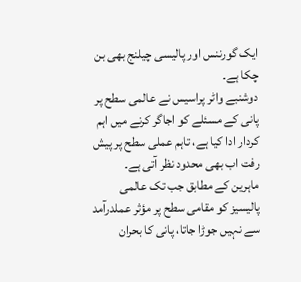ایک گورننس اور پالیسی چیلنج بھی بن چکا ہے۔
دوشنبے واٹر پراسیس نے عالمی سطح پر پانی کے مسئلے کو اجاگر کرنے میں اہم کردار ادا کیا ہے، تاہم عملی سطح پر پیش رفت اب بھی محدود نظر آتی ہے۔
ماہرین کے مطابق جب تک عالمی پالیسیز کو مقامی سطح پر مؤثر عملدرآمد سے نہیں جوڑا جاتا، پانی کا بحران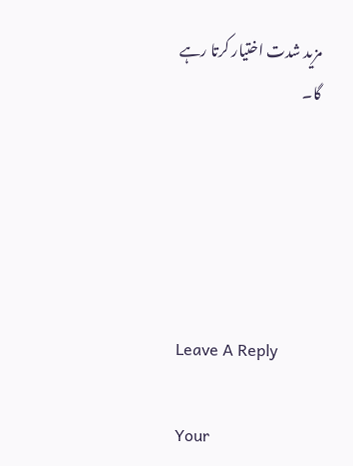مزید شدت اختیار کرتا رہے گا۔





Leave A Reply

Your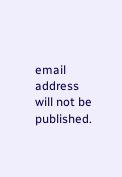email address will not be published.